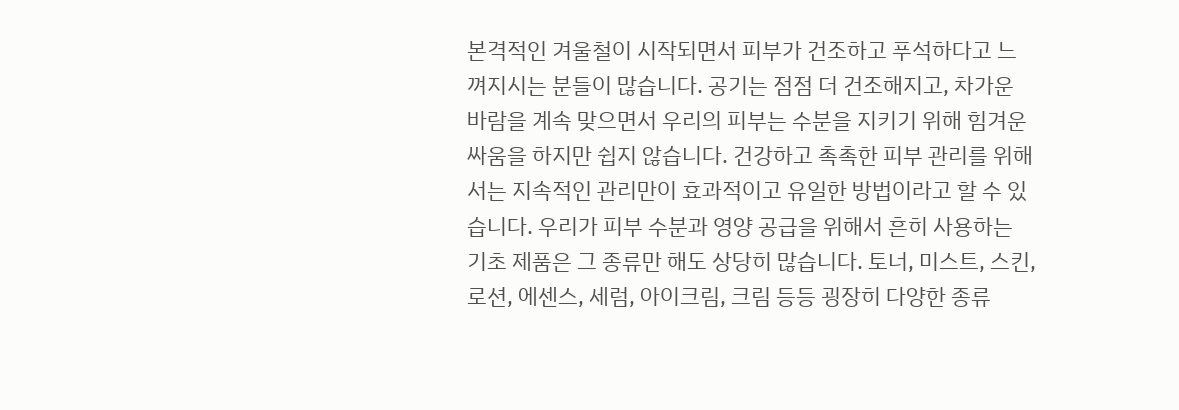본격적인 겨울철이 시작되면서 피부가 건조하고 푸석하다고 느껴지시는 분들이 많습니다. 공기는 점점 더 건조해지고, 차가운 바람을 계속 맞으면서 우리의 피부는 수분을 지키기 위해 힘겨운 싸움을 하지만 쉽지 않습니다. 건강하고 촉촉한 피부 관리를 위해서는 지속적인 관리만이 효과적이고 유일한 방법이라고 할 수 있습니다. 우리가 피부 수분과 영양 공급을 위해서 흔히 사용하는 기초 제품은 그 종류만 해도 상당히 많습니다. 토너, 미스트, 스킨, 로션, 에센스, 세럼, 아이크림, 크림 등등 굉장히 다양한 종류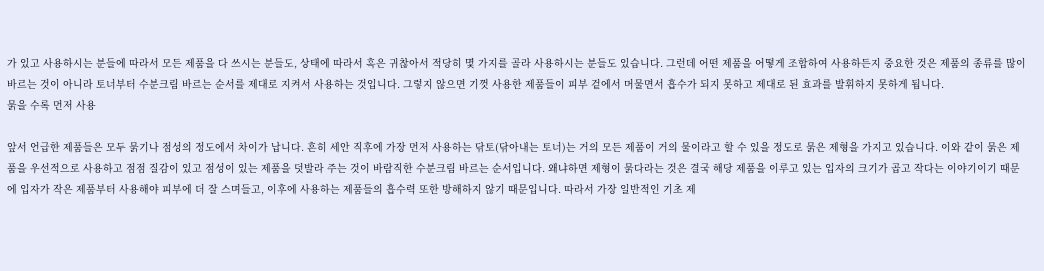가 있고 사용하시는 분들에 따라서 모든 제품을 다 쓰시는 분들도, 상태에 따라서 혹은 귀찮아서 적당히 몇 가지를 골라 사용하시는 분들도 있습니다. 그런데 어떤 제품을 어떻게 조합하여 사용하든지 중요한 것은 제품의 종류를 많이 바르는 것이 아니라 토너부터 수분크림 바르는 순서를 제대로 지켜서 사용하는 것입니다. 그렇지 않으면 기껏 사용한 제품들이 피부 겉에서 머물면서 흡수가 되지 못하고 제대로 된 효과를 발휘하지 못하게 됩니다.
묽을 수록 먼저 사용

앞서 언급한 제품들은 모두 묽기나 점성의 정도에서 차이가 납니다. 흔히 세안 직후에 가장 먼저 사용하는 닦토(닦아내는 토너)는 거의 모든 제품이 거의 물이라고 할 수 있을 정도로 묽은 제형을 가지고 있습니다. 이와 같이 묽은 제품을 우선적으로 사용하고 점점 질감이 있고 점성이 있는 제품을 덧발라 주는 것이 바람직한 수분크림 바르는 순서입니다. 왜냐하면 제형이 묽다라는 것은 결국 해당 제품을 이루고 있는 입자의 크기가 곱고 작다는 이야기이기 때문에 입자가 작은 제품부터 사용해야 피부에 더 잘 스며들고, 이후에 사용하는 제품들의 흡수력 또한 방해하지 않기 때문입니다. 따라서 가장 일반적인 기초 제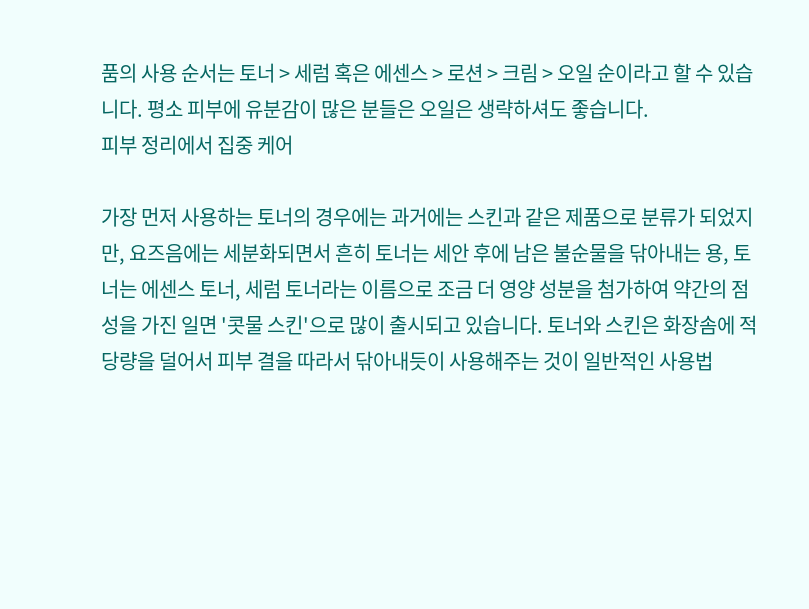품의 사용 순서는 토너 > 세럼 혹은 에센스 > 로션 > 크림 > 오일 순이라고 할 수 있습니다. 평소 피부에 유분감이 많은 분들은 오일은 생략하셔도 좋습니다.
피부 정리에서 집중 케어

가장 먼저 사용하는 토너의 경우에는 과거에는 스킨과 같은 제품으로 분류가 되었지만, 요즈음에는 세분화되면서 흔히 토너는 세안 후에 남은 불순물을 닦아내는 용, 토너는 에센스 토너, 세럼 토너라는 이름으로 조금 더 영양 성분을 첨가하여 약간의 점성을 가진 일면 '콧물 스킨'으로 많이 출시되고 있습니다. 토너와 스킨은 화장솜에 적당량을 덜어서 피부 결을 따라서 닦아내듯이 사용해주는 것이 일반적인 사용법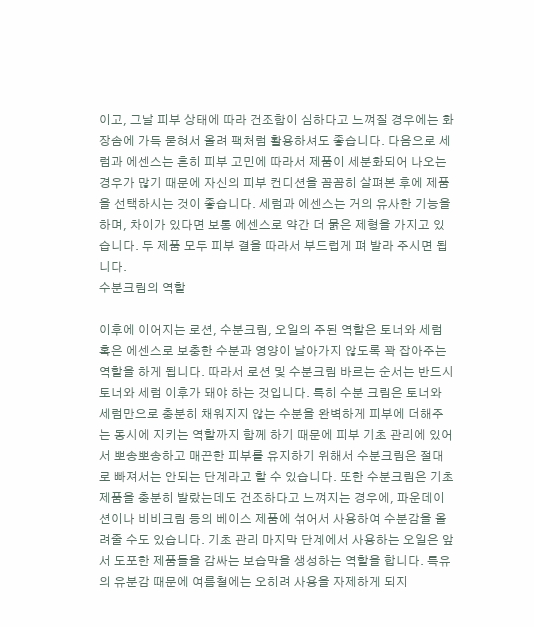이고, 그날 피부 상태에 따라 건조함이 심하다고 느껴질 경우에는 화장솜에 가득 묻혀서 올려 팩처럼 활용하셔도 좋습니다. 다음으로 세럼과 에센스는 흔히 피부 고민에 따라서 제품이 세분화되어 나오는 경우가 많기 때문에 자신의 피부 컨디션을 꼼꼼히 살펴본 후에 제품을 선택하시는 것이 좋습니다. 세럼과 에센스는 거의 유사한 기능을 하며, 차이가 있다면 보통 에센스로 약간 더 묽은 제형을 가지고 있습니다. 두 제품 모두 피부 결을 따라서 부드럽게 펴 발라 주시면 됩니다.
수분크림의 역할

이후에 이어지는 로션, 수분크림, 오일의 주된 역할은 토너와 세럼 혹은 에센스로 보충한 수분과 영양이 날아가지 않도록 꽉 잡아주는 역할을 하게 됩니다. 따라서 로션 및 수분크림 바르는 순서는 반드시 토너와 세럼 이후가 돼야 하는 것입니다. 특히 수분 크림은 토너와 세럼만으로 충분히 채워지지 않는 수분을 완벽하게 피부에 더해주는 동시에 지키는 역할까지 함께 하기 때문에 피부 기초 관리에 있어서 뽀송뽀송하고 매끈한 피부를 유지하기 위해서 수분크림은 절대로 빠져서는 안되는 단계라고 할 수 있습니다. 또한 수분크림은 기초 제품을 충분히 발랐는데도 건조하다고 느껴지는 경우에, 파운데이션이나 비비크림 등의 베이스 제품에 섞어서 사용하여 수분감을 올려줄 수도 있습니다. 기초 관리 마지막 단계에서 사용하는 오일은 앞서 도포한 제품들을 감싸는 보습막을 생성하는 역할을 합니다. 특유의 유분감 때문에 여름철에는 오히려 사용을 자제하게 되지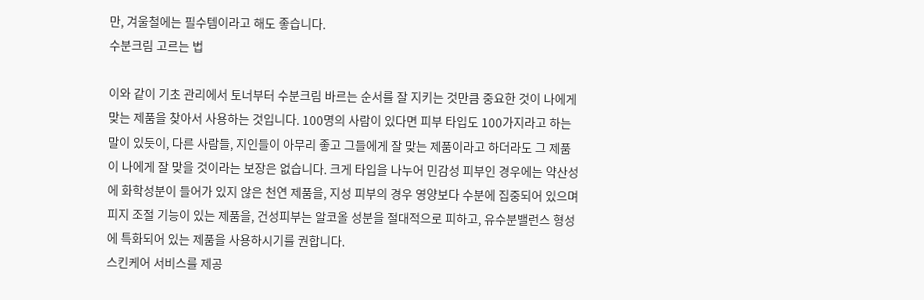만, 겨울철에는 필수템이라고 해도 좋습니다.
수분크림 고르는 법

이와 같이 기초 관리에서 토너부터 수분크림 바르는 순서를 잘 지키는 것만큼 중요한 것이 나에게 맞는 제품을 찾아서 사용하는 것입니다. 100명의 사람이 있다면 피부 타입도 100가지라고 하는 말이 있듯이, 다른 사람들, 지인들이 아무리 좋고 그들에게 잘 맞는 제품이라고 하더라도 그 제품이 나에게 잘 맞을 것이라는 보장은 없습니다. 크게 타입을 나누어 민감성 피부인 경우에는 약산성에 화학성분이 들어가 있지 않은 천연 제품을, 지성 피부의 경우 영양보다 수분에 집중되어 있으며 피지 조절 기능이 있는 제품을, 건성피부는 알코올 성분을 절대적으로 피하고, 유수분밸런스 형성에 특화되어 있는 제품을 사용하시기를 권합니다.
스킨케어 서비스를 제공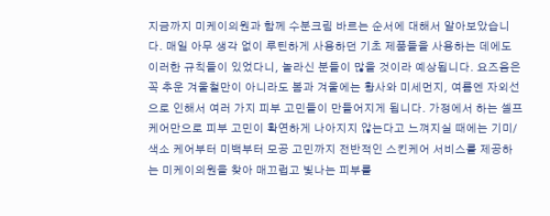지금까지 미케이의원과 함께 수분크림 바르는 순서에 대해서 알아보았습니다. 매일 아무 생각 없이 루틴하게 사용하던 기초 제품들을 사용하는 데에도 이러한 규칙들이 있었다니, 놀라신 분들이 많을 것이라 예상됩니다. 요즈음은 꼭 추운 겨울철만이 아니라도 봄과 겨울에는 황사와 미세먼지, 여름엔 자외선으로 인해서 여러 가지 피부 고민들이 만들어지게 됩니다. 가정에서 하는 셀프 케어만으로 피부 고민이 확연하게 나아지지 않는다고 느껴지실 때에는 기미/색소 케어부터 미백부터 모공 고민까지 전반적인 스킨케어 서비스를 제공하는 미케이의원을 찾아 매끄럽고 빛나는 피부를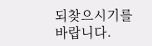되찾으시기를 바랍니다.